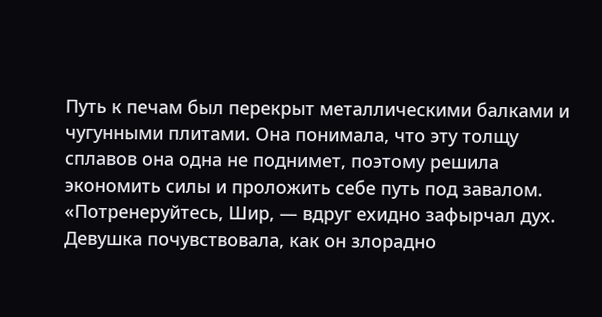Путь к печам был перекрыт металлическими балками и чугунными плитами. Она понимала, что эту толщу сплавов она одна не поднимет, поэтому решила экономить силы и проложить себе путь под завалом.
«Потренеруйтесь, Шир, — вдруг ехидно зафырчал дух. Девушка почувствовала, как он злорадно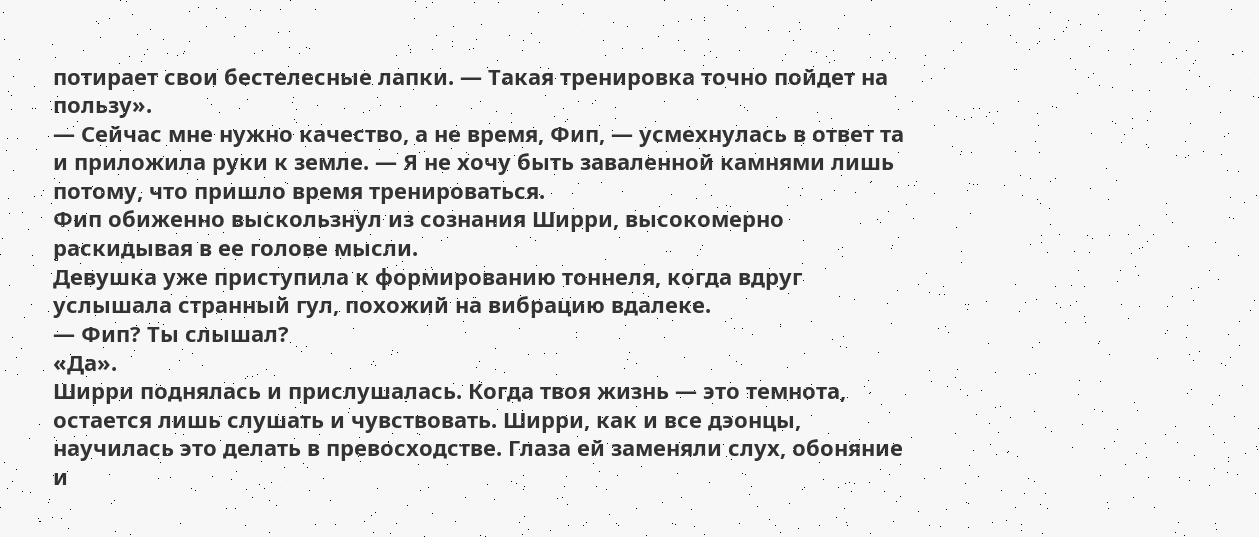потирает свои бестелесные лапки. — Такая тренировка точно пойдет на пользу».
— Сейчас мне нужно качество, а не время, Фип, — усмехнулась в ответ та и приложила руки к земле. — Я не хочу быть заваленной камнями лишь потому, что пришло время тренироваться.
Фип обиженно выскользнул из сознания Ширри, высокомерно раскидывая в ее голове мысли.
Девушка уже приступила к формированию тоннеля, когда вдруг услышала странный гул, похожий на вибрацию вдалеке.
— Фип? Ты слышал?
«Да».
Ширри поднялась и прислушалась. Когда твоя жизнь — это темнота, остается лишь слушать и чувствовать. Ширри, как и все дэонцы, научилась это делать в превосходстве. Глаза ей заменяли слух, обоняние и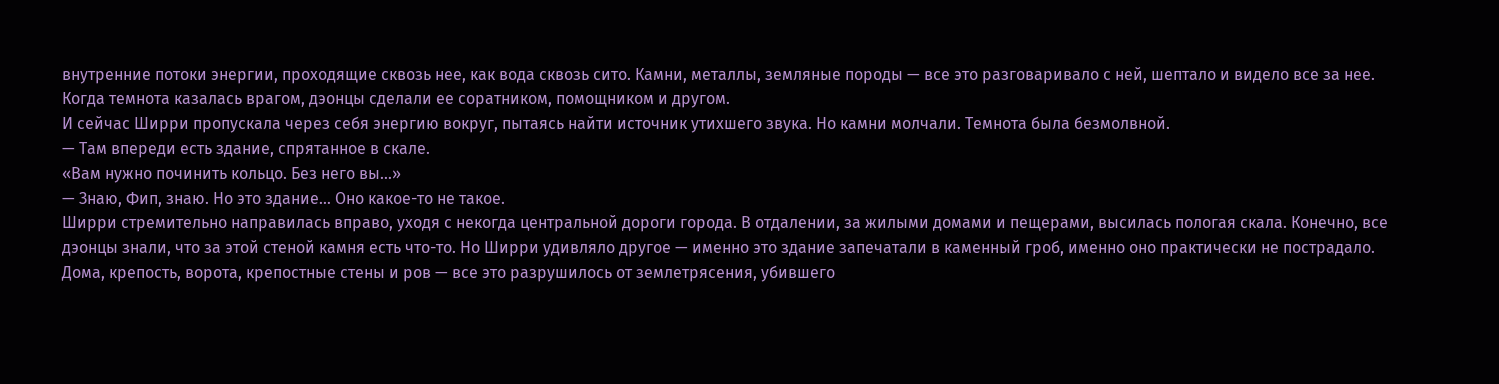внутренние потоки энергии, проходящие сквозь нее, как вода сквозь сито. Камни, металлы, земляные породы — все это разговаривало с ней, шептало и видело все за нее. Когда темнота казалась врагом, дэонцы сделали ее соратником, помощником и другом.
И сейчас Ширри пропускала через себя энергию вокруг, пытаясь найти источник утихшего звука. Но камни молчали. Темнота была безмолвной.
— Там впереди есть здание, спрятанное в скале.
«Вам нужно починить кольцо. Без него вы…»
— Знаю, Фип, знаю. Но это здание… Оно какое-то не такое.
Ширри стремительно направилась вправо, уходя с некогда центральной дороги города. В отдалении, за жилыми домами и пещерами, высилась пологая скала. Конечно, все дэонцы знали, что за этой стеной камня есть что-то. Но Ширри удивляло другое — именно это здание запечатали в каменный гроб, именно оно практически не пострадало. Дома, крепость, ворота, крепостные стены и ров — все это разрушилось от землетрясения, убившего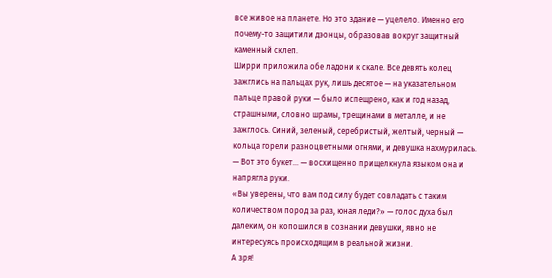все живое на планете. Но это здание — уцелело. Именно его почему-то защитили дэонцы, образовав вокруг защитный каменный склеп.
Ширри приложила обе ладони к скале. Все девять колец зажглись на пальцах рук, лишь десятое — на указательном пальце правой руки — было испещрено, как и год назад, страшными, словно шрамы, трещинами в металле, и не зажглось. Синий, зеленый, серебристый, желтый, черный — кольца горели разноцветными огнями, и девушка нахмурилась.
— Вот это букет… — восхищенно прищелкнула языком она и напрягла руки.
«Вы уверены, что вам под силу будет совладать с таким количеством пород за раз, юная леди?» — голос духа был далеким, он копошился в сознании девушки, явно не интересуясь происходящим в реальной жизни.
А зря!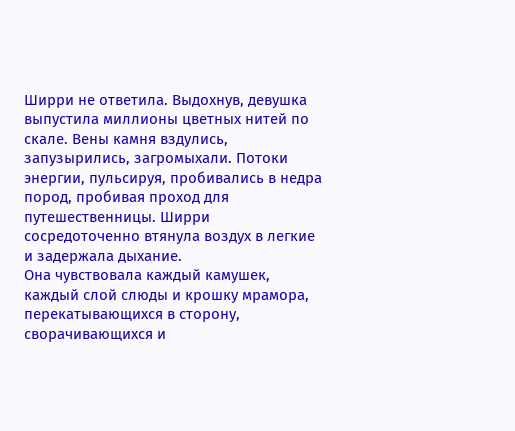Ширри не ответила. Выдохнув, девушка выпустила миллионы цветных нитей по скале. Вены камня вздулись, запузырились, загромыхали. Потоки энергии, пульсируя, пробивались в недра пород, пробивая проход для путешественницы. Ширри сосредоточенно втянула воздух в легкие и задержала дыхание.
Она чувствовала каждый камушек, каждый слой слюды и крошку мрамора, перекатывающихся в сторону, сворачивающихся и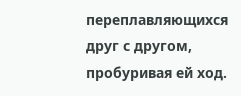переплавляющихся друг с другом, пробуривая ей ход.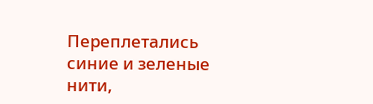Переплетались синие и зеленые нити,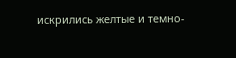искрились желтые и темно-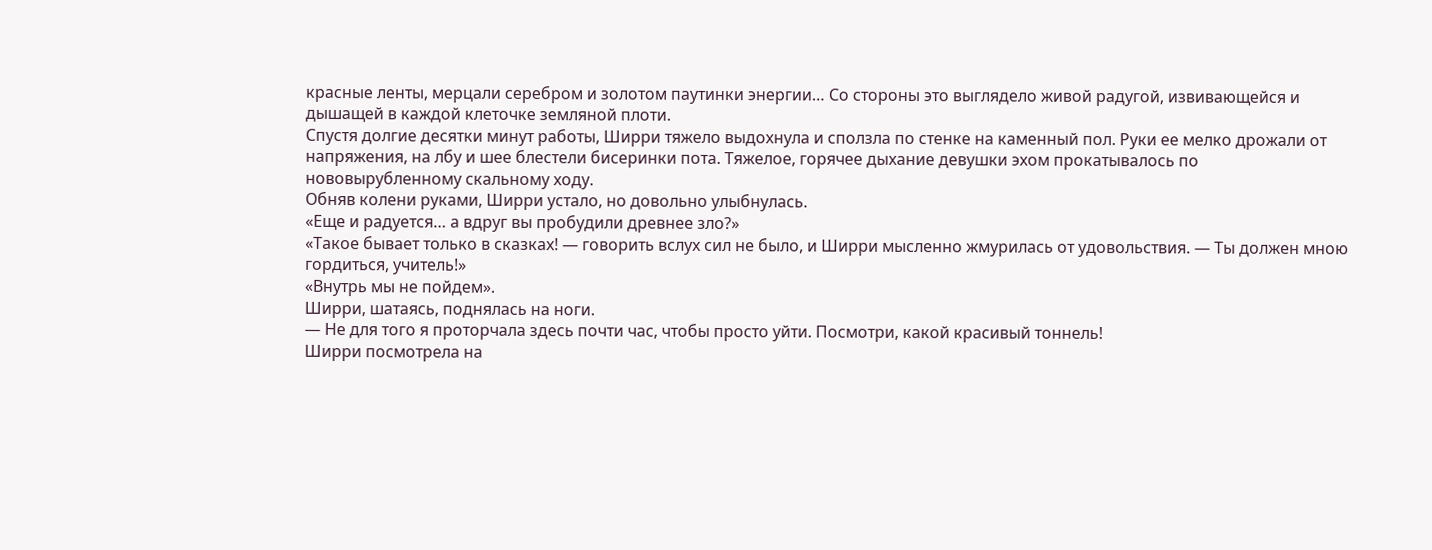красные ленты, мерцали серебром и золотом паутинки энергии… Со стороны это выглядело живой радугой, извивающейся и дышащей в каждой клеточке земляной плоти.
Спустя долгие десятки минут работы, Ширри тяжело выдохнула и сползла по стенке на каменный пол. Руки ее мелко дрожали от напряжения, на лбу и шее блестели бисеринки пота. Тяжелое, горячее дыхание девушки эхом прокатывалось по нововырубленному скальному ходу.
Обняв колени руками, Ширри устало, но довольно улыбнулась.
«Еще и радуется… а вдруг вы пробудили древнее зло?»
«Такое бывает только в сказках! — говорить вслух сил не было, и Ширри мысленно жмурилась от удовольствия. — Ты должен мною гордиться, учитель!»
«Внутрь мы не пойдем».
Ширри, шатаясь, поднялась на ноги.
— Не для того я проторчала здесь почти час, чтобы просто уйти. Посмотри, какой красивый тоннель!
Ширри посмотрела на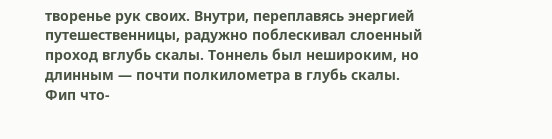творенье рук своих. Внутри, переплавясь энергией путешественницы, радужно поблескивал слоенный проход вглубь скалы. Тоннель был нешироким, но длинным — почти полкилометра в глубь скалы.
Фип что-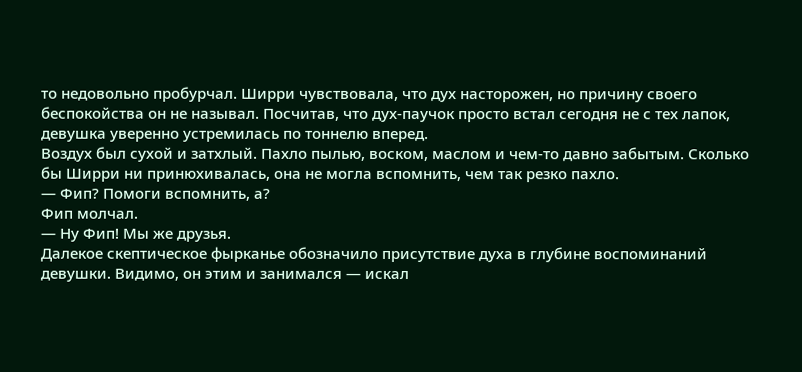то недовольно пробурчал. Ширри чувствовала, что дух насторожен, но причину своего беспокойства он не называл. Посчитав, что дух-паучок просто встал сегодня не с тех лапок, девушка уверенно устремилась по тоннелю вперед.
Воздух был сухой и затхлый. Пахло пылью, воском, маслом и чем-то давно забытым. Сколько бы Ширри ни принюхивалась, она не могла вспомнить, чем так резко пахло.
— Фип? Помоги вспомнить, а?
Фип молчал.
— Ну Фип! Мы же друзья.
Далекое скептическое фырканье обозначило присутствие духа в глубине воспоминаний девушки. Видимо, он этим и занимался — искал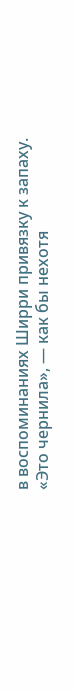в воспоминаниях Ширри привязку к запаху.
«Это чернила», — как бы нехотя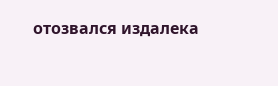отозвался издалека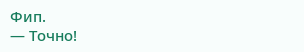Фип.
— Точно!